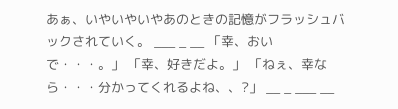あぁ、いやいやいやあのときの記憶がフラッシュバックされていく。 ___ _ __ 「幸、おいで・・・。」 「幸、好きだよ。」 「ねぇ、幸なら・・・分かってくれるよね、、?」 __ _ ___ __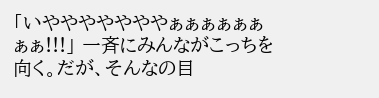「いやややややややぁぁぁぁぁぁぁぁ!!!」 一斉にみんながこっちを向く。だが、そんなの目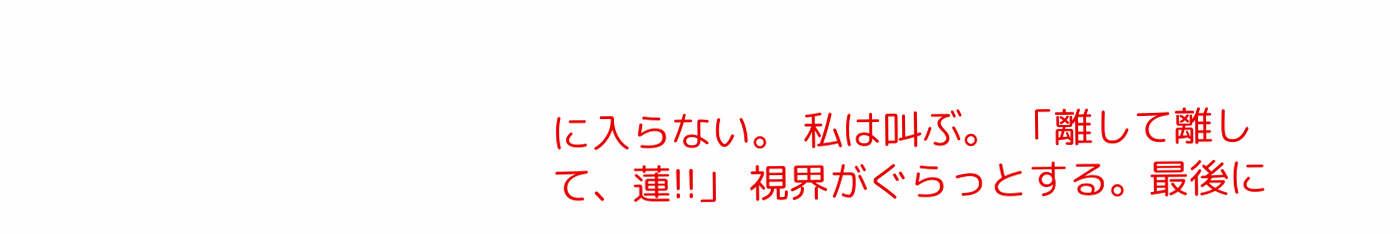に入らない。 私は叫ぶ。 「離して離して、蓮!!」 視界がぐらっとする。最後に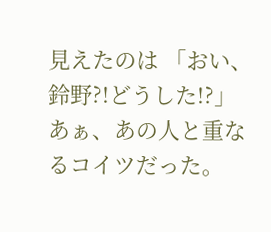見えたのは 「おい、鈴野?!どうした!?」 あぁ、あの人と重なるコイツだった。